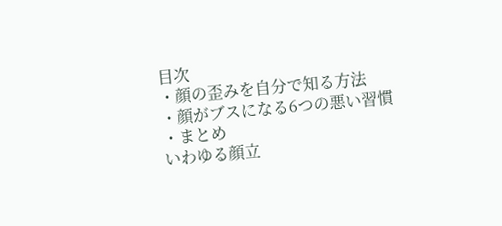目次
・顔の歪みを自分で知る方法
・顔がブスになる6つの悪い習慣
・まとめ
いわゆる顔立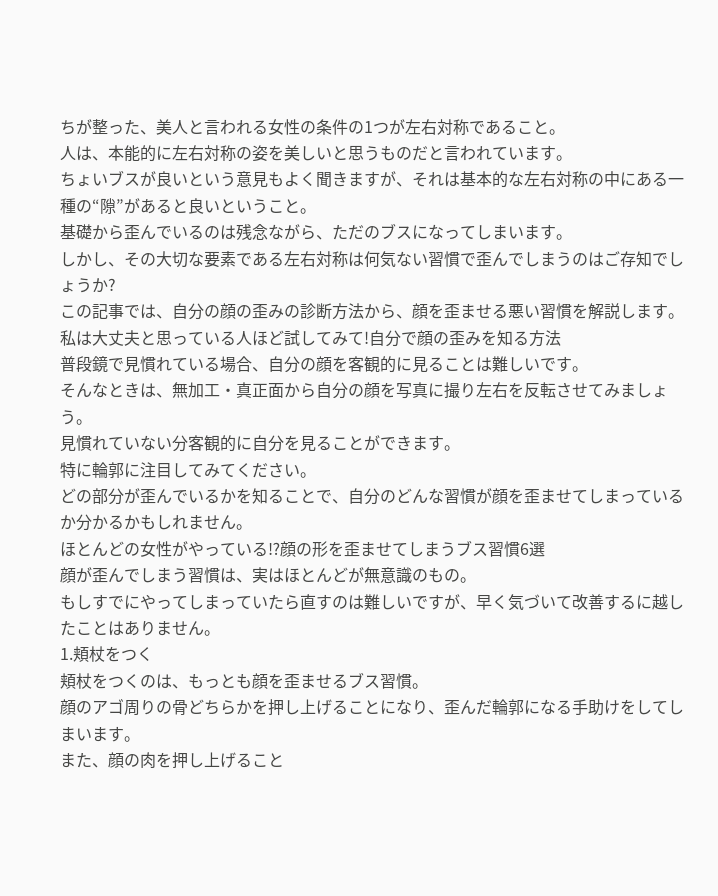ちが整った、美人と言われる女性の条件の1つが左右対称であること。
人は、本能的に左右対称の姿を美しいと思うものだと言われています。
ちょいブスが良いという意見もよく聞きますが、それは基本的な左右対称の中にある一種の“隙”があると良いということ。
基礎から歪んでいるのは残念ながら、ただのブスになってしまいます。
しかし、その大切な要素である左右対称は何気ない習慣で歪んでしまうのはご存知でしょうか?
この記事では、自分の顔の歪みの診断方法から、顔を歪ませる悪い習慣を解説します。
私は大丈夫と思っている人ほど試してみて!自分で顔の歪みを知る方法
普段鏡で見慣れている場合、自分の顔を客観的に見ることは難しいです。
そんなときは、無加工・真正面から自分の顔を写真に撮り左右を反転させてみましょう。
見慣れていない分客観的に自分を見ることができます。
特に輪郭に注目してみてください。
どの部分が歪んでいるかを知ることで、自分のどんな習慣が顔を歪ませてしまっているか分かるかもしれません。
ほとんどの女性がやっている⁉顔の形を歪ませてしまうブス習慣6選
顔が歪んでしまう習慣は、実はほとんどが無意識のもの。
もしすでにやってしまっていたら直すのは難しいですが、早く気づいて改善するに越したことはありません。
1.頬杖をつく
頬杖をつくのは、もっとも顔を歪ませるブス習慣。
顔のアゴ周りの骨どちらかを押し上げることになり、歪んだ輪郭になる手助けをしてしまいます。
また、顔の肉を押し上げること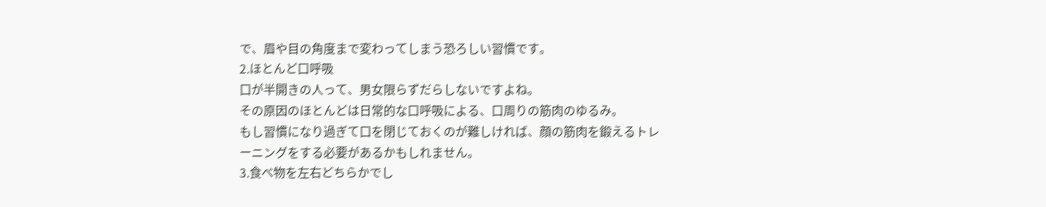で、眉や目の角度まで変わってしまう恐ろしい習慣です。
2.ほとんど口呼吸
口が半開きの人って、男女限らずだらしないですよね。
その原因のほとんどは日常的な口呼吸による、口周りの筋肉のゆるみ。
もし習慣になり過ぎて口を閉じておくのが難しければ、顔の筋肉を鍛えるトレーニングをする必要があるかもしれません。
3.食べ物を左右どちらかでし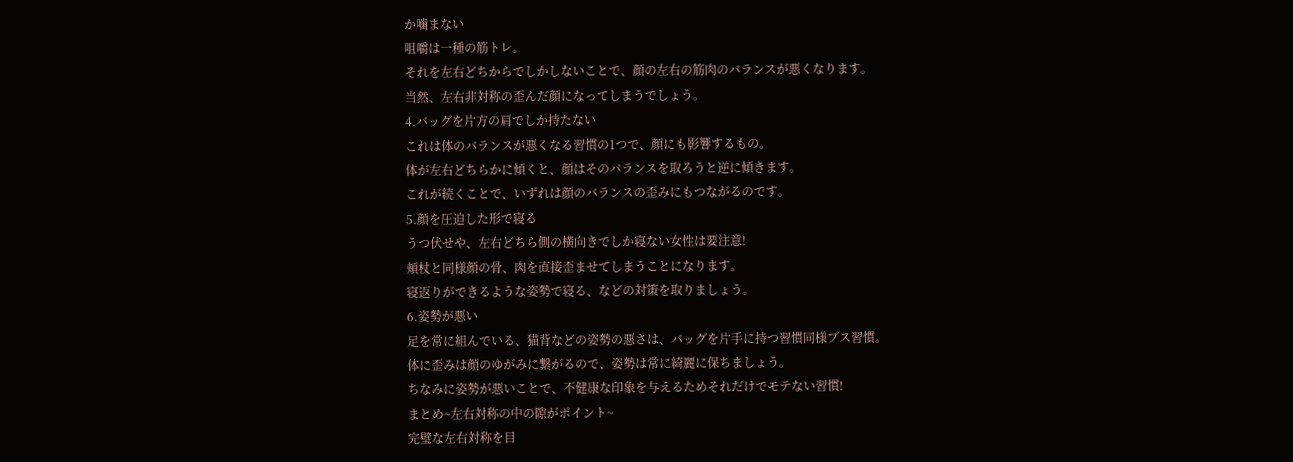か噛まない
咀嚼は一種の筋トレ。
それを左右どちからでしかしないことで、顔の左右の筋肉のバランスが悪くなります。
当然、左右非対称の歪んだ顔になってしまうでしょう。
4.バッグを片方の肩でしか持たない
これは体のバランスが悪くなる習慣の1つで、顔にも影響するもの。
体が左右どちらかに傾くと、顔はそのバランスを取ろうと逆に傾きます。
これが続くことで、いずれは顔のバランスの歪みにもつながるのです。
5.顔を圧迫した形で寝る
うつ伏せや、左右どちら側の横向きでしか寝ない女性は要注意!
頬杖と同様顔の骨、肉を直接歪ませてしまうことになります。
寝返りができるような姿勢で寝る、などの対策を取りましょう。
6.姿勢が悪い
足を常に組んでいる、猫背などの姿勢の悪さは、バッグを片手に持つ習慣同様ブス習慣。
体に歪みは顔のゆがみに繋がるので、姿勢は常に綺麗に保ちましょう。
ちなみに姿勢が悪いことで、不健康な印象を与えるためそれだけでモテない習慣!
まとめ~左右対称の中の隙がポイント~
完璧な左右対称を目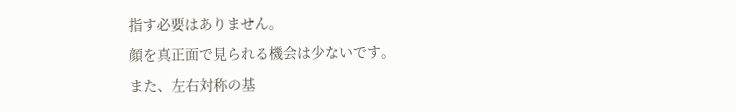指す必要はありません。
顔を真正面で見られる機会は少ないです。
また、左右対称の基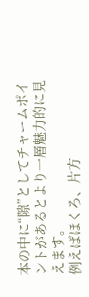本の中に“隙”としてチャームポイントがあるとより一層魅力的に見えます。
例えばほくろ、片方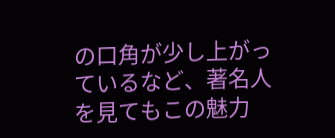の口角が少し上がっているなど、著名人を見てもこの魅力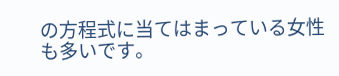の方程式に当てはまっている女性も多いです。